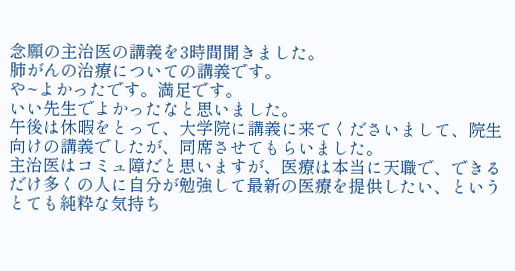念願の主治医の講義を3時間聞きました。
肺がんの治療についての講義です。
や~よかったです。満足です。
いい先生でよかったなと思いました。
午後は休暇をとって、大学院に講義に来てくださいまして、院生向けの講義でしたが、同席させてもらいました。
主治医はコミュ障だと思いますが、医療は本当に天職で、できるだけ多くの人に自分が勉強して最新の医療を提供したい、というとても純粋な気持ち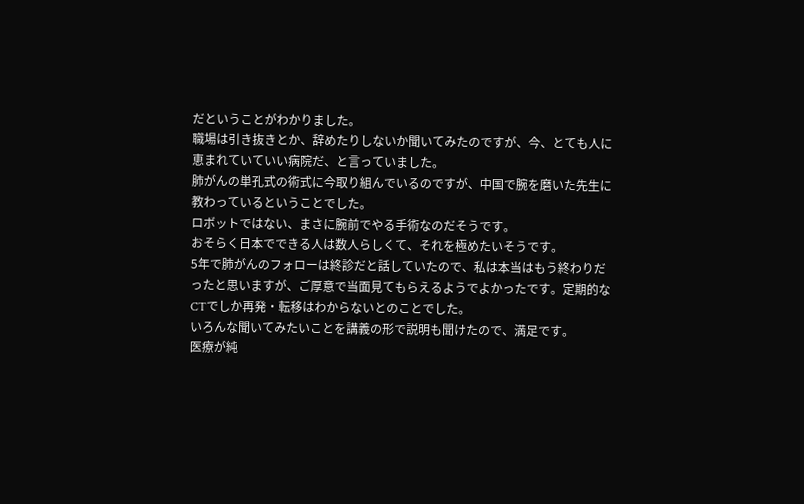だということがわかりました。
職場は引き抜きとか、辞めたりしないか聞いてみたのですが、今、とても人に恵まれていていい病院だ、と言っていました。
肺がんの単孔式の術式に今取り組んでいるのですが、中国で腕を磨いた先生に教わっているということでした。
ロボットではない、まさに腕前でやる手術なのだそうです。
おそらく日本でできる人は数人らしくて、それを極めたいそうです。
5年で肺がんのフォローは終診だと話していたので、私は本当はもう終わりだったと思いますが、ご厚意で当面見てもらえるようでよかったです。定期的なCTでしか再発・転移はわからないとのことでした。
いろんな聞いてみたいことを講義の形で説明も聞けたので、満足です。
医療が純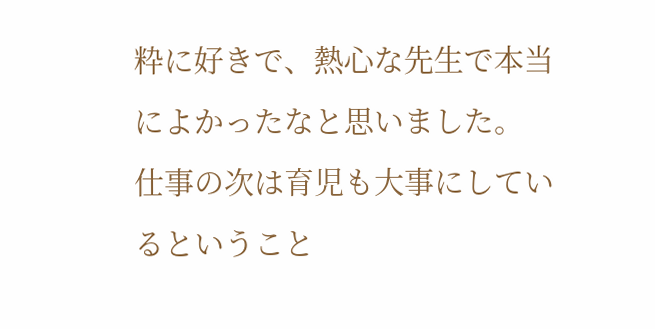粋に好きで、熱心な先生で本当によかったなと思いました。
仕事の次は育児も大事にしているということ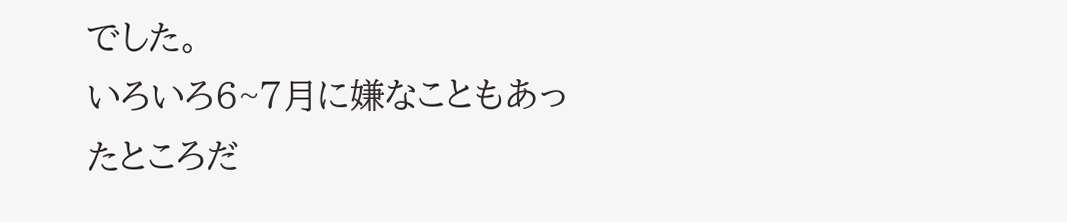でした。
いろいろ6~7月に嫌なこともあったところだ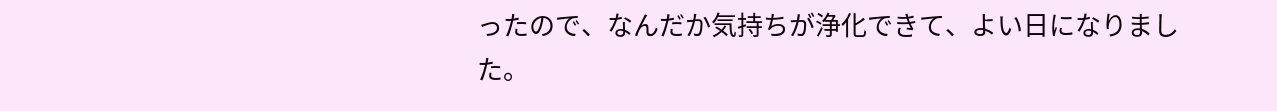ったので、なんだか気持ちが浄化できて、よい日になりました。